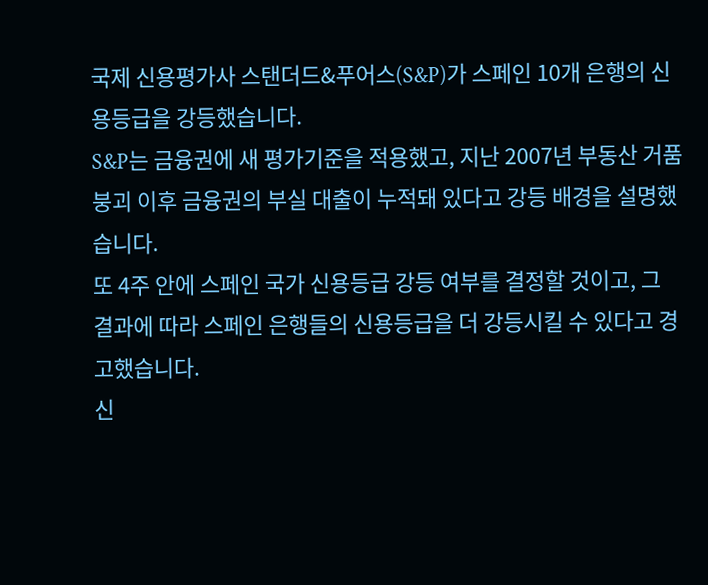국제 신용평가사 스탠더드&푸어스(S&P)가 스페인 10개 은행의 신용등급을 강등했습니다.
S&P는 금융권에 새 평가기준을 적용했고, 지난 2007년 부동산 거품 붕괴 이후 금융권의 부실 대출이 누적돼 있다고 강등 배경을 설명했습니다.
또 4주 안에 스페인 국가 신용등급 강등 여부를 결정할 것이고, 그 결과에 따라 스페인 은행들의 신용등급을 더 강등시킬 수 있다고 경고했습니다.
신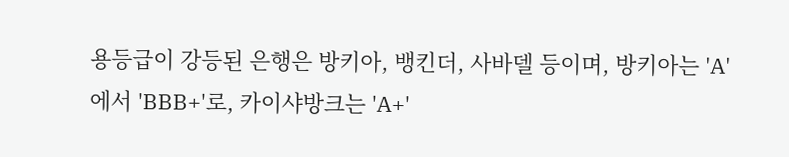용등급이 강등된 은행은 방키아, 뱅킨더, 사바델 등이며, 방키아는 'A'에서 'BBB+'로, 카이샤방크는 'A+'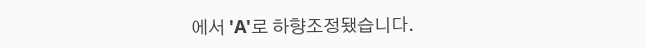에서 'A'로 하향조정됐습니다.